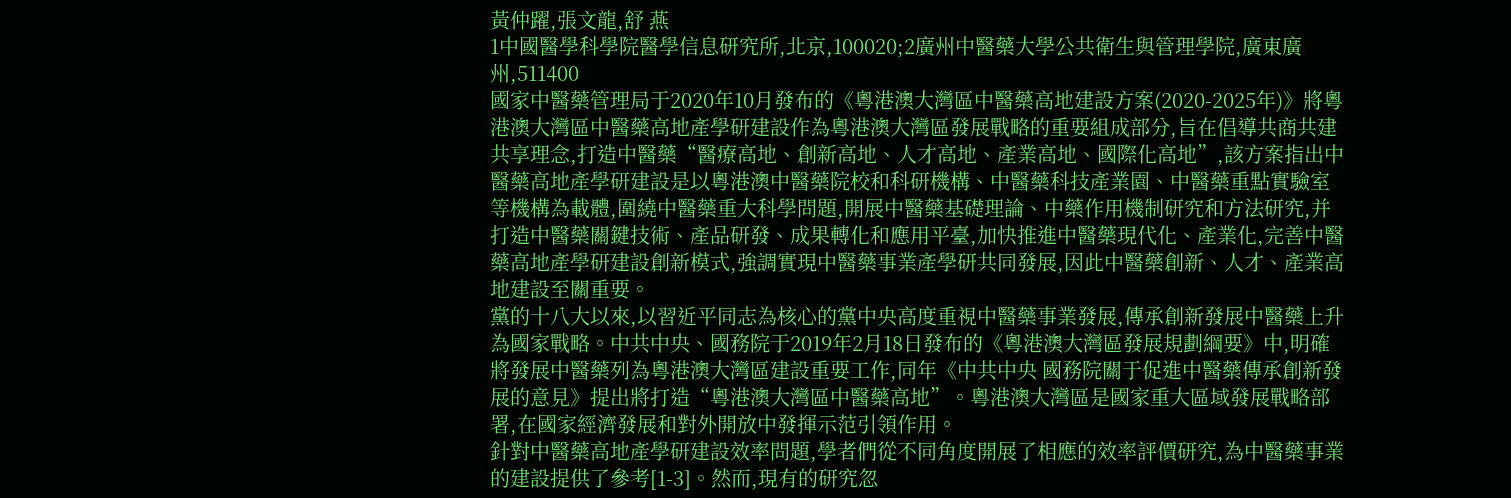黃仲躍,張文龍,舒 燕
1中國醫學科學院醫學信息研究所,北京,100020;2廣州中醫藥大學公共衛生與管理學院,廣東廣州,511400
國家中醫藥管理局于2020年10月發布的《粵港澳大灣區中醫藥高地建設方案(2020-2025年)》將粵港澳大灣區中醫藥高地產學研建設作為粵港澳大灣區發展戰略的重要組成部分,旨在倡導共商共建共享理念,打造中醫藥“醫療高地、創新高地、人才高地、產業高地、國際化高地”,該方案指出中醫藥高地產學研建設是以粵港澳中醫藥院校和科研機構、中醫藥科技產業園、中醫藥重點實驗室等機構為載體,圍繞中醫藥重大科學問題,開展中醫藥基礎理論、中藥作用機制研究和方法研究,并打造中醫藥關鍵技術、產品研發、成果轉化和應用平臺,加快推進中醫藥現代化、產業化,完善中醫藥高地產學研建設創新模式,強調實現中醫藥事業產學研共同發展,因此中醫藥創新、人才、產業高地建設至關重要。
黨的十八大以來,以習近平同志為核心的黨中央高度重視中醫藥事業發展,傳承創新發展中醫藥上升為國家戰略。中共中央、國務院于2019年2月18日發布的《粵港澳大灣區發展規劃綱要》中,明確將發展中醫藥列為粵港澳大灣區建設重要工作,同年《中共中央 國務院關于促進中醫藥傳承創新發展的意見》提出將打造“粵港澳大灣區中醫藥高地”。粵港澳大灣區是國家重大區域發展戰略部署,在國家經濟發展和對外開放中發揮示范引領作用。
針對中醫藥高地產學研建設效率問題,學者們從不同角度開展了相應的效率評價研究,為中醫藥事業的建設提供了參考[1-3]。然而,現有的研究忽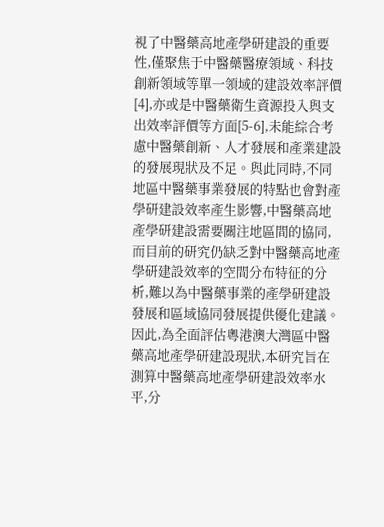視了中醫藥高地產學研建設的重要性,僅聚焦于中醫藥醫療領域、科技創新領域等單一領域的建設效率評價[4],亦或是中醫藥衛生資源投入與支出效率評價等方面[5-6],未能綜合考慮中醫藥創新、人才發展和產業建設的發展現狀及不足。與此同時,不同地區中醫藥事業發展的特點也會對產學研建設效率產生影響,中醫藥高地產學研建設需要關注地區間的協同,而目前的研究仍缺乏對中醫藥高地產學研建設效率的空間分布特征的分析,難以為中醫藥事業的產學研建設發展和區域協同發展提供優化建議。因此,為全面評估粵港澳大灣區中醫藥高地產學研建設現狀,本研究旨在測算中醫藥高地產學研建設效率水平,分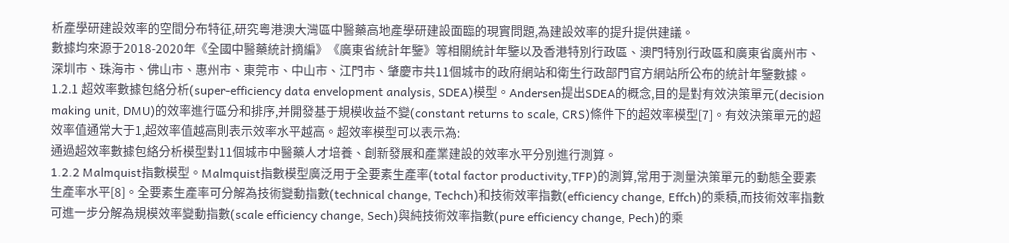析產學研建設效率的空間分布特征,研究粵港澳大灣區中醫藥高地產學研建設面臨的現實問題,為建設效率的提升提供建議。
數據均來源于2018-2020年《全國中醫藥統計摘編》《廣東省統計年鑒》等相關統計年鑒以及香港特別行政區、澳門特別行政區和廣東省廣州市、深圳市、珠海市、佛山市、惠州市、東莞市、中山市、江門市、肇慶市共11個城市的政府網站和衛生行政部門官方網站所公布的統計年鑒數據。
1.2.1 超效率數據包絡分析(super-efficiency data envelopment analysis, SDEA)模型。Andersen提出SDEA的概念,目的是對有效決策單元(decision making unit, DMU)的效率進行區分和排序,并開發基于規模收益不變(constant returns to scale, CRS)條件下的超效率模型[7]。有效決策單元的超效率值通常大于1,超效率值越高則表示效率水平越高。超效率模型可以表示為:
通過超效率數據包絡分析模型對11個城市中醫藥人才培養、創新發展和產業建設的效率水平分別進行測算。
1.2.2 Malmquist指數模型。Malmquist指數模型廣泛用于全要素生產率(total factor productivity,TFP)的測算,常用于測量決策單元的動態全要素生產率水平[8]。全要素生產率可分解為技術變動指數(technical change, Techch)和技術效率指數(efficiency change, Effch)的乘積,而技術效率指數可進一步分解為規模效率變動指數(scale efficiency change, Sech)與純技術效率指數(pure efficiency change, Pech)的乘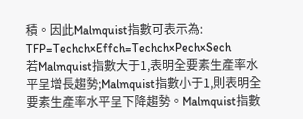積。因此Malmquist指數可表示為:
TFP=Techch×Effch=Techch×Pech×Sech
若Malmquist指數大于1,表明全要素生產率水平呈增長趨勢;Malmquist指數小于1,則表明全要素生產率水平呈下降趨勢。Malmquist指數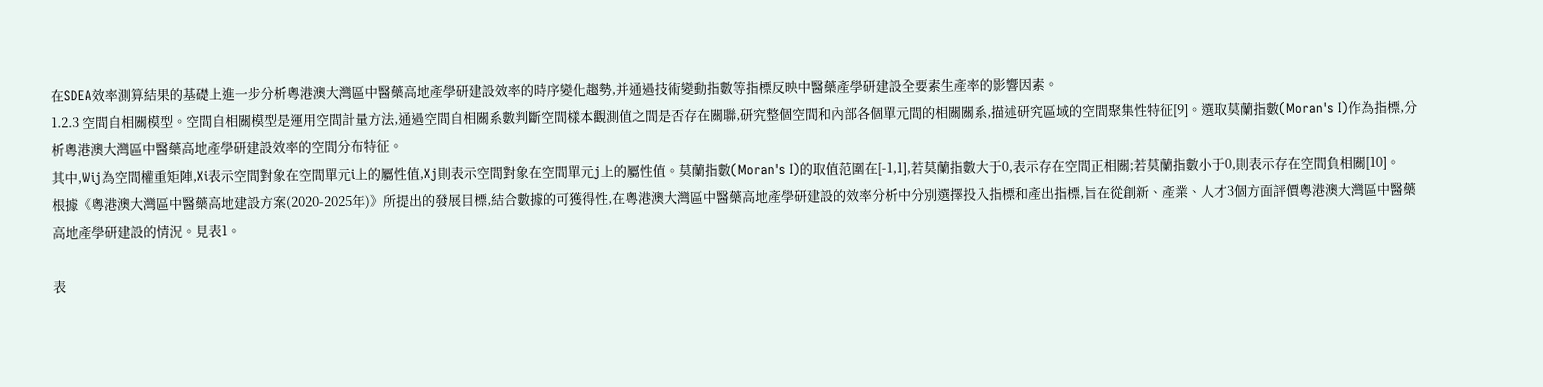在SDEA效率測算結果的基礎上進一步分析粵港澳大灣區中醫藥高地產學研建設效率的時序變化趨勢,并通過技術變動指數等指標反映中醫藥產學研建設全要素生產率的影響因素。
1.2.3 空間自相關模型。空間自相關模型是運用空間計量方法,通過空間自相關系數判斷空間樣本觀測值之間是否存在關聯,研究整個空間和內部各個單元間的相關關系,描述研究區域的空間聚集性特征[9]。選取莫蘭指數(Moran's I)作為指標,分析粵港澳大灣區中醫藥高地產學研建設效率的空間分布特征。
其中,Wij為空間權重矩陣,Xi表示空間對象在空間單元i上的屬性值,Xj則表示空間對象在空間單元j上的屬性值。莫蘭指數(Moran's I)的取值范圍在[-1,1],若莫蘭指數大于0,表示存在空間正相關;若莫蘭指數小于0,則表示存在空間負相關[10]。
根據《粵港澳大灣區中醫藥高地建設方案(2020-2025年)》所提出的發展目標,結合數據的可獲得性,在粵港澳大灣區中醫藥高地產學研建設的效率分析中分別選擇投入指標和產出指標,旨在從創新、產業、人才3個方面評價粵港澳大灣區中醫藥高地產學研建設的情況。見表1。

表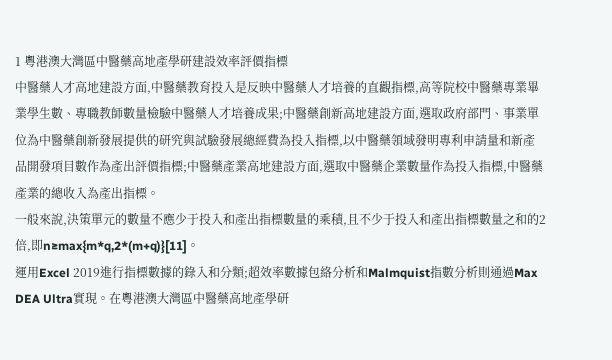1 粵港澳大灣區中醫藥高地產學研建設效率評價指標
中醫藥人才高地建設方面,中醫藥教育投入是反映中醫藥人才培養的直觀指標,高等院校中醫藥專業畢業學生數、專職教師數量檢驗中醫藥人才培養成果;中醫藥創新高地建設方面,選取政府部門、事業單位為中醫藥創新發展提供的研究與試驗發展總經費為投入指標,以中醫藥領域發明專利申請量和新產品開發項目數作為產出評價指標;中醫藥產業高地建設方面,選取中醫藥企業數量作為投入指標,中醫藥產業的總收入為產出指標。
一般來說,決策單元的數量不應少于投入和產出指標數量的乘積,且不少于投入和產出指標數量之和的2倍,即n≥max{m*q,2*(m+q)}[11]。
運用Excel 2019進行指標數據的錄入和分類;超效率數據包絡分析和Malmquist指數分析則通過Max DEA Ultra實現。在粵港澳大灣區中醫藥高地產學研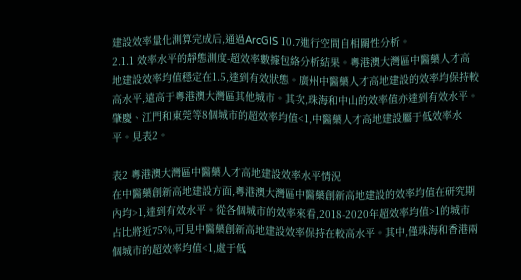建設效率量化測算完成后,通過ArcGIS 10.7進行空間自相關性分析。
2.1.1 效率水平的靜態測度-超效率數據包絡分析結果。粵港澳大灣區中醫藥人才高地建設效率均值穩定在1.5,達到有效狀態。廣州中醫藥人才高地建設的效率均保持較高水平,遠高于粵港澳大灣區其他城市。其次,珠海和中山的效率值亦達到有效水平。肇慶、江門和東莞等8個城市的超效率均值<1,中醫藥人才高地建設屬于低效率水平。見表2。

表2 粵港澳大灣區中醫藥人才高地建設效率水平情況
在中醫藥創新高地建設方面,粵港澳大灣區中醫藥創新高地建設的效率均值在研究期內均>1,達到有效水平。從各個城市的效率來看,2018-2020年超效率均值>1的城市占比將近75%,可見中醫藥創新高地建設效率保持在較高水平。其中,僅珠海和香港兩個城市的超效率均值<1,處于低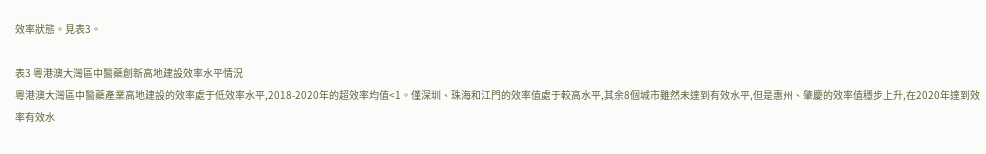效率狀態。見表3。

表3 粵港澳大灣區中醫藥創新高地建設效率水平情況
粵港澳大灣區中醫藥產業高地建設的效率處于低效率水平,2018-2020年的超效率均值<1。僅深圳、珠海和江門的效率值處于較高水平,其余8個城市雖然未達到有效水平,但是惠州、肇慶的效率值穩步上升,在2020年達到效率有效水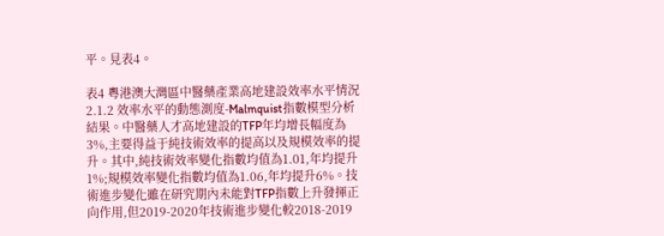平。見表4。

表4 粵港澳大灣區中醫藥產業高地建設效率水平情況
2.1.2 效率水平的動態測度-Malmquist指數模型分析結果。中醫藥人才高地建設的TFP年均增長幅度為3%,主要得益于純技術效率的提高以及規模效率的提升。其中,純技術效率變化指數均值為1.01,年均提升1%;規模效率變化指數均值為1.06,年均提升6%。技術進步變化雖在研究期內未能對TFP指數上升發揮正向作用,但2019-2020年技術進步變化較2018-2019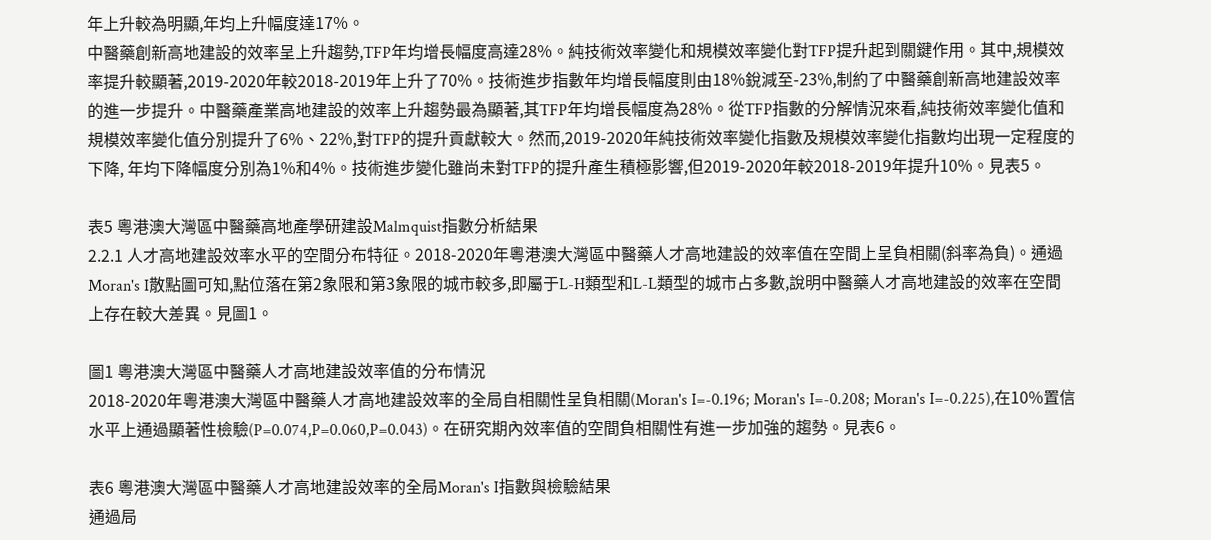年上升較為明顯,年均上升幅度達17%。
中醫藥創新高地建設的效率呈上升趨勢,TFP年均增長幅度高達28%。純技術效率變化和規模效率變化對TFP提升起到關鍵作用。其中,規模效率提升較顯著,2019-2020年較2018-2019年上升了70%。技術進步指數年均增長幅度則由18%銳減至-23%,制約了中醫藥創新高地建設效率的進一步提升。中醫藥產業高地建設的效率上升趨勢最為顯著,其TFP年均增長幅度為28%。從TFP指數的分解情況來看,純技術效率變化值和規模效率變化值分別提升了6%、22%,對TFP的提升貢獻較大。然而,2019-2020年純技術效率變化指數及規模效率變化指數均出現一定程度的下降, 年均下降幅度分別為1%和4%。技術進步變化雖尚未對TFP的提升產生積極影響,但2019-2020年較2018-2019年提升10%。見表5。

表5 粵港澳大灣區中醫藥高地產學研建設Malmquist指數分析結果
2.2.1 人才高地建設效率水平的空間分布特征。2018-2020年粵港澳大灣區中醫藥人才高地建設的效率值在空間上呈負相關(斜率為負)。通過Moran's I散點圖可知,點位落在第2象限和第3象限的城市較多,即屬于L-H類型和L-L類型的城市占多數,說明中醫藥人才高地建設的效率在空間上存在較大差異。見圖1。

圖1 粵港澳大灣區中醫藥人才高地建設效率值的分布情況
2018-2020年粵港澳大灣區中醫藥人才高地建設效率的全局自相關性呈負相關(Moran's I=-0.196; Moran's I=-0.208; Moran's I=-0.225),在10%置信水平上通過顯著性檢驗(P=0.074,P=0.060,P=0.043)。在研究期內效率值的空間負相關性有進一步加強的趨勢。見表6。

表6 粵港澳大灣區中醫藥人才高地建設效率的全局Moran's I指數與檢驗結果
通過局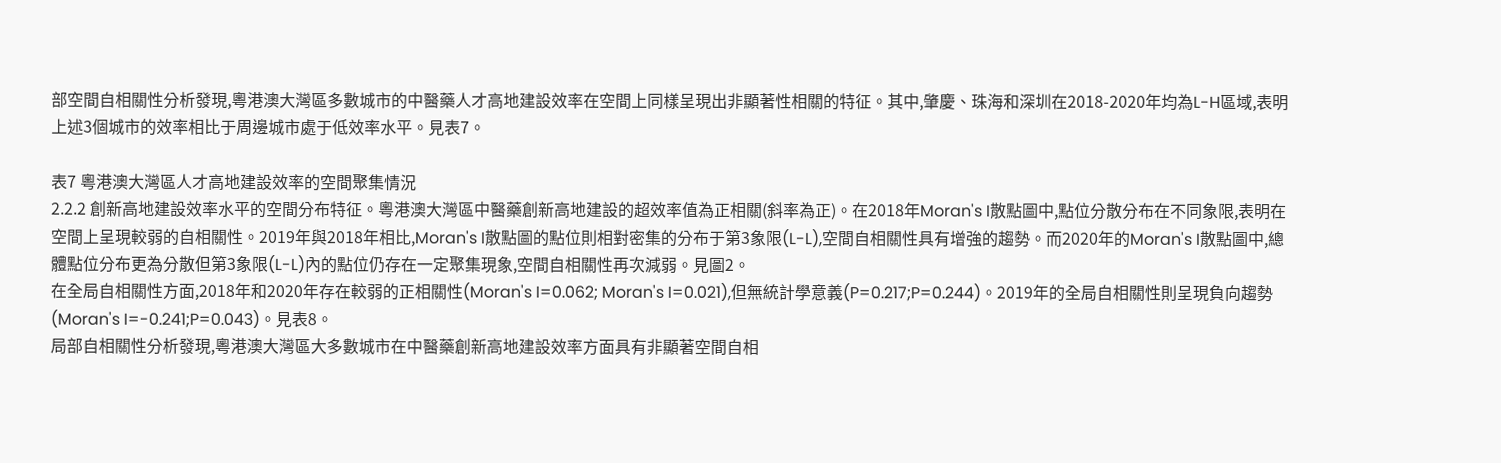部空間自相關性分析發現,粵港澳大灣區多數城市的中醫藥人才高地建設效率在空間上同樣呈現出非顯著性相關的特征。其中,肇慶、珠海和深圳在2018-2020年均為L-H區域,表明上述3個城市的效率相比于周邊城市處于低效率水平。見表7。

表7 粵港澳大灣區人才高地建設效率的空間聚集情況
2.2.2 創新高地建設效率水平的空間分布特征。粵港澳大灣區中醫藥創新高地建設的超效率值為正相關(斜率為正)。在2018年Moran's I散點圖中,點位分散分布在不同象限,表明在空間上呈現較弱的自相關性。2019年與2018年相比,Moran's I散點圖的點位則相對密集的分布于第3象限(L-L),空間自相關性具有增強的趨勢。而2020年的Moran's I散點圖中,總體點位分布更為分散但第3象限(L-L)內的點位仍存在一定聚集現象,空間自相關性再次減弱。見圖2。
在全局自相關性方面,2018年和2020年存在較弱的正相關性(Moran's I=0.062; Moran's I=0.021),但無統計學意義(P=0.217;P=0.244)。2019年的全局自相關性則呈現負向趨勢(Moran's I=-0.241;P=0.043)。見表8。
局部自相關性分析發現,粵港澳大灣區大多數城市在中醫藥創新高地建設效率方面具有非顯著空間自相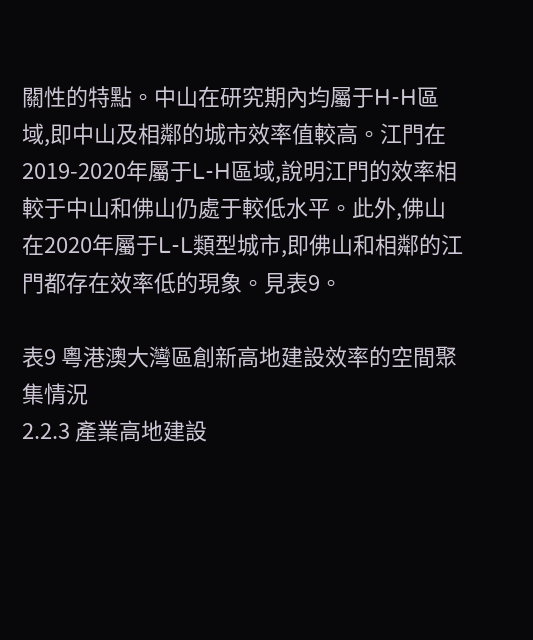關性的特點。中山在研究期內均屬于H-H區域,即中山及相鄰的城市效率值較高。江門在2019-2020年屬于L-H區域,說明江門的效率相較于中山和佛山仍處于較低水平。此外,佛山在2020年屬于L-L類型城市,即佛山和相鄰的江門都存在效率低的現象。見表9。

表9 粵港澳大灣區創新高地建設效率的空間聚集情況
2.2.3 產業高地建設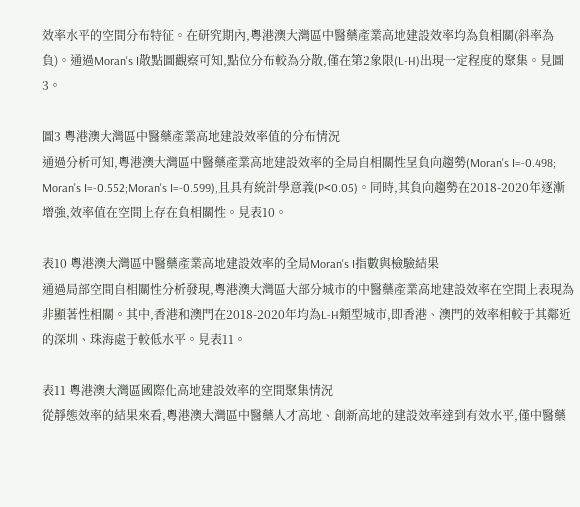效率水平的空間分布特征。在研究期內,粵港澳大灣區中醫藥產業高地建設效率均為負相關(斜率為負)。通過Moran's I散點圖觀察可知,點位分布較為分散,僅在第2象限(L-H)出現一定程度的聚集。見圖3。

圖3 粵港澳大灣區中醫藥產業高地建設效率值的分布情況
通過分析可知,粵港澳大灣區中醫藥產業高地建設效率的全局自相關性呈負向趨勢(Moran's I=-0.498; Moran's I=-0.552;Moran's I=-0.599),且具有統計學意義(P<0.05)。同時,其負向趨勢在2018-2020年逐漸增強,效率值在空間上存在負相關性。見表10。

表10 粵港澳大灣區中醫藥產業高地建設效率的全局Moran's I指數與檢驗結果
通過局部空間自相關性分析發現,粵港澳大灣區大部分城市的中醫藥產業高地建設效率在空間上表現為非顯著性相關。其中,香港和澳門在2018-2020年均為L-H類型城市,即香港、澳門的效率相較于其鄰近的深圳、珠海處于較低水平。見表11。

表11 粵港澳大灣區國際化高地建設效率的空間聚集情況
從靜態效率的結果來看,粵港澳大灣區中醫藥人才高地、創新高地的建設效率達到有效水平,僅中醫藥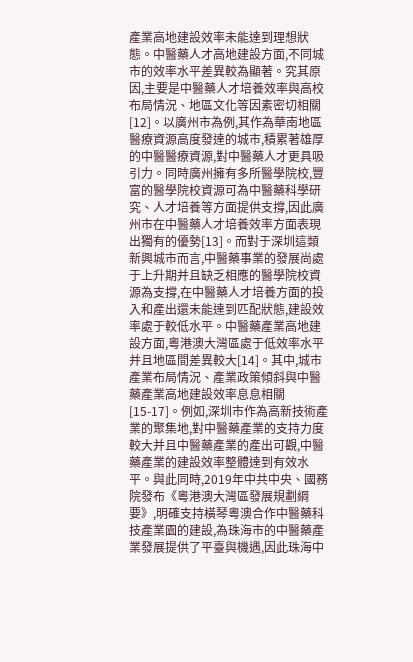產業高地建設效率未能達到理想狀態。中醫藥人才高地建設方面,不同城市的效率水平差異較為顯著。究其原因,主要是中醫藥人才培養效率與高校布局情況、地區文化等因素密切相關[12]。以廣州市為例,其作為華南地區醫療資源高度發達的城市,積累著雄厚的中醫醫療資源,對中醫藥人才更具吸引力。同時廣州擁有多所醫學院校,豐富的醫學院校資源可為中醫藥科學研究、人才培養等方面提供支撐,因此廣州市在中醫藥人才培養效率方面表現出獨有的優勢[13]。而對于深圳這類新興城市而言,中醫藥事業的發展尚處于上升期并且缺乏相應的醫學院校資源為支撐,在中醫藥人才培養方面的投入和產出還未能達到匹配狀態,建設效率處于較低水平。中醫藥產業高地建設方面,粵港澳大灣區處于低效率水平并且地區間差異較大[14]。其中,城市產業布局情況、產業政策傾斜與中醫藥產業高地建設效率息息相關[15-17]。例如,深圳市作為高新技術產業的聚集地,對中醫藥產業的支持力度較大并且中醫藥產業的產出可觀,中醫藥產業的建設效率整體達到有效水平。與此同時,2019年中共中央、國務院發布《粵港澳大灣區發展規劃綱要》,明確支持橫琴粵澳合作中醫藥科技產業園的建設,為珠海市的中醫藥產業發展提供了平臺與機遇,因此珠海中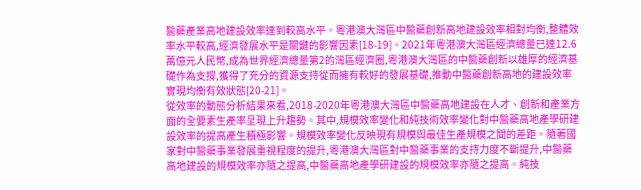醫藥產業高地建設效率達到較高水平。粵港澳大灣區中醫藥創新高地建設效率相對均衡,整體效率水平較高,經濟發展水平是關鍵的影響因素[18-19]。2021年粵港澳大灣區經濟總量已達12.6萬億元人民幣,成為世界經濟總量第2的灣區經濟圈,粵港澳大灣區的中醫藥創新以雄厚的經濟基礎作為支撐,獲得了充分的資源支持從而擁有較好的發展基礎,推動中醫藥創新高地的建設效率實現均衡有效狀態[20-21]。
從效率的動態分析結果來看,2018-2020年粵港澳大灣區中醫藥高地建設在人才、創新和產業方面的全要素生產率呈現上升趨勢。其中,規模效率變化和純技術效率變化對中醫藥高地產學研建設效率的提高產生積極影響。規模效率變化反映現有規模與最佳生產規模之間的差距。隨著國家對中醫藥事業發展重視程度的提升,粵港澳大灣區對中醫藥事業的支持力度不斷提升,中醫藥高地建設的規模效率亦隨之提高,中醫藥高地產學研建設的規模效率亦隨之提高。純技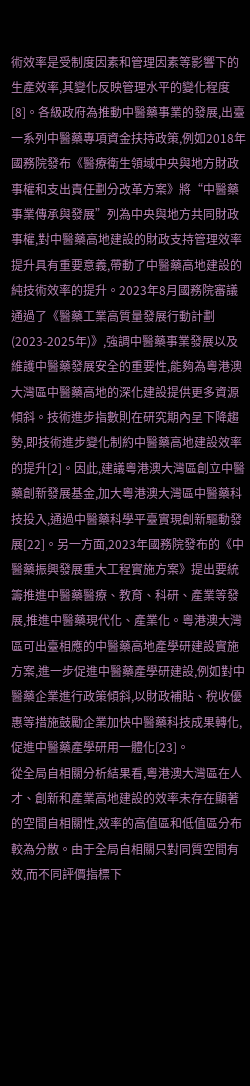術效率是受制度因素和管理因素等影響下的生產效率,其變化反映管理水平的變化程度[8]。各級政府為推動中醫藥事業的發展,出臺一系列中醫藥專項資金扶持政策,例如2018年國務院發布《醫療衛生領域中央與地方財政事權和支出責任劃分改革方案》將“中醫藥事業傳承與發展”列為中央與地方共同財政事權,對中醫藥高地建設的財政支持管理效率提升具有重要意義,帶動了中醫藥高地建設的純技術效率的提升。2023年8月國務院審議通過了《醫藥工業高質量發展行動計劃(2023-2025年)》,強調中醫藥事業發展以及維護中醫藥發展安全的重要性,能夠為粵港澳大灣區中醫藥高地的深化建設提供更多資源傾斜。技術進步指數則在研究期內呈下降趨勢,即技術進步變化制約中醫藥高地建設效率的提升[2]。因此,建議粵港澳大灣區創立中醫藥創新發展基金,加大粵港澳大灣區中醫藥科技投入,通過中醫藥科學平臺實現創新驅動發展[22]。另一方面,2023年國務院發布的《中醫藥振興發展重大工程實施方案》提出要統籌推進中醫藥醫療、教育、科研、產業等發展,推進中醫藥現代化、產業化。粵港澳大灣區可出臺相應的中醫藥高地產學研建設實施方案,進一步促進中醫藥產學研建設,例如對中醫藥企業進行政策傾斜,以財政補貼、稅收優惠等措施鼓勵企業加快中醫藥科技成果轉化,促進中醫藥產學研用一體化[23]。
從全局自相關分析結果看,粵港澳大灣區在人才、創新和產業高地建設的效率未存在顯著的空間自相關性,效率的高值區和低值區分布較為分散。由于全局自相關只對同質空間有效,而不同評價指標下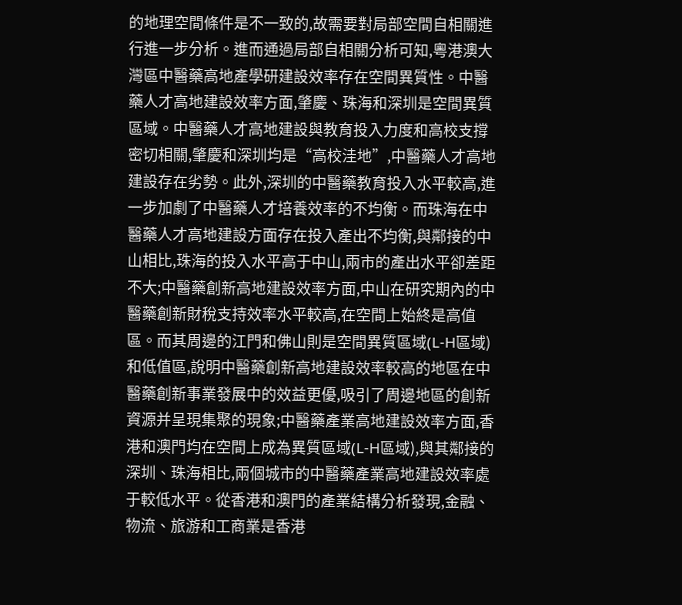的地理空間條件是不一致的,故需要對局部空間自相關進行進一步分析。進而通過局部自相關分析可知,粵港澳大灣區中醫藥高地產學研建設效率存在空間異質性。中醫藥人才高地建設效率方面,肇慶、珠海和深圳是空間異質區域。中醫藥人才高地建設與教育投入力度和高校支撐密切相關,肇慶和深圳均是“高校洼地”,中醫藥人才高地建設存在劣勢。此外,深圳的中醫藥教育投入水平較高,進一步加劇了中醫藥人才培養效率的不均衡。而珠海在中醫藥人才高地建設方面存在投入產出不均衡,與鄰接的中山相比,珠海的投入水平高于中山,兩市的產出水平卻差距不大;中醫藥創新高地建設效率方面,中山在研究期內的中醫藥創新財稅支持效率水平較高,在空間上始終是高值區。而其周邊的江門和佛山則是空間異質區域(L-H區域)和低值區,說明中醫藥創新高地建設效率較高的地區在中醫藥創新事業發展中的效益更優,吸引了周邊地區的創新資源并呈現集聚的現象;中醫藥產業高地建設效率方面,香港和澳門均在空間上成為異質區域(L-H區域),與其鄰接的深圳、珠海相比,兩個城市的中醫藥產業高地建設效率處于較低水平。從香港和澳門的產業結構分析發現,金融、物流、旅游和工商業是香港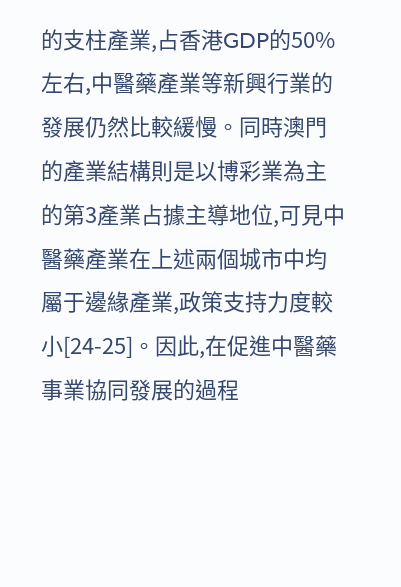的支柱產業,占香港GDP的50%左右,中醫藥產業等新興行業的發展仍然比較緩慢。同時澳門的產業結構則是以博彩業為主的第3產業占據主導地位,可見中醫藥產業在上述兩個城市中均屬于邊緣產業,政策支持力度較小[24-25]。因此,在促進中醫藥事業協同發展的過程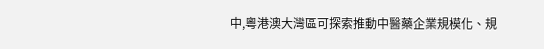中,粵港澳大灣區可探索推動中醫藥企業規模化、規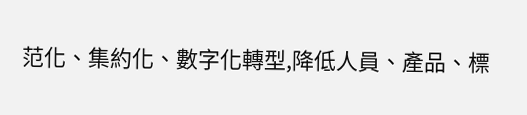范化、集約化、數字化轉型,降低人員、產品、標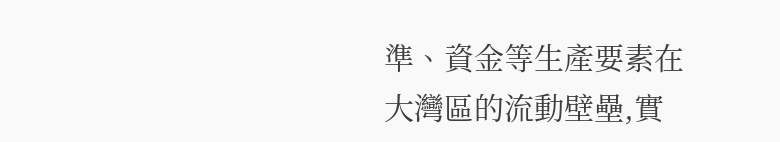準、資金等生產要素在大灣區的流動壁壘,實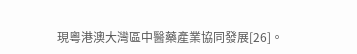現粵港澳大灣區中醫藥產業協同發展[26]。